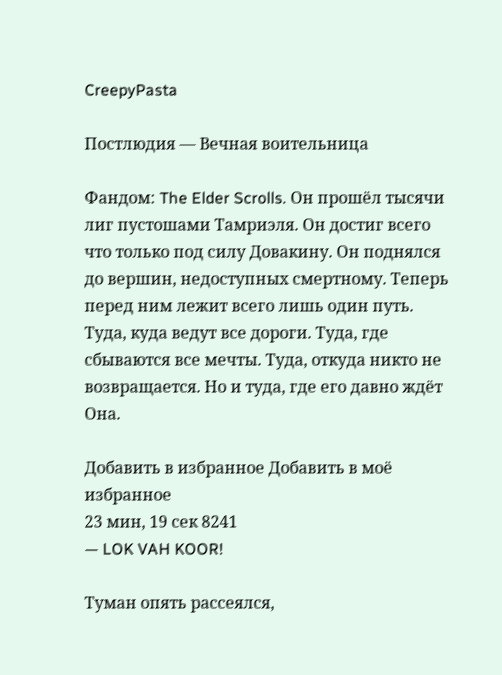CreepyPasta

Постлюдия — Вечная воительница

Фандом: The Elder Scrolls. Он прошёл тысячи лиг пустошами Тамриэля. Он достиг всего что только под силу Довакину. Он поднялся до вершин, недоступных смертному. Теперь перед ним лежит всего лишь один путь. Туда, куда ведут все дороги. Туда, где сбываются все мечты. Туда, откуда никто не возвращается. Но и туда, где его давно ждёт Она.

Добавить в избранное Добавить в моё избранное
23 мин, 19 сек 8241
— LOK VAH KOOR!

Туман опять рассеялся,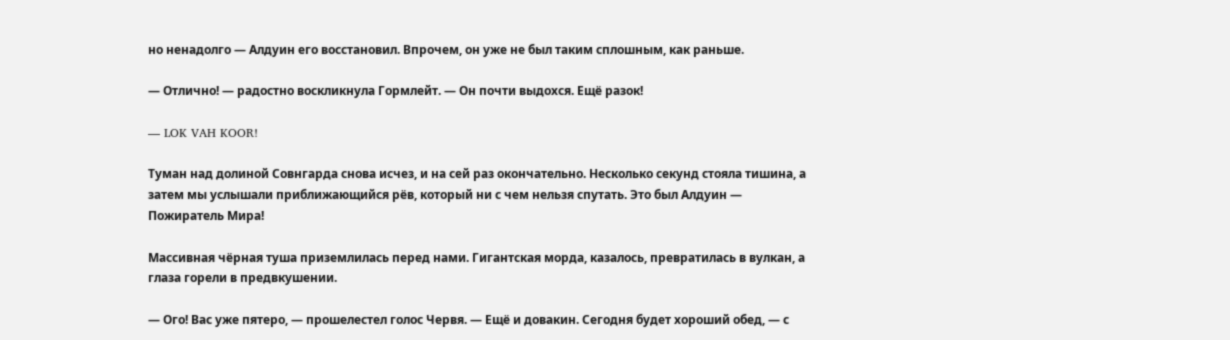но ненадолго — Алдуин его восстановил. Впрочем, он уже не был таким сплошным, как раньше.

— Отлично! — радостно воскликнула Гормлейт. — Он почти выдохся. Ещё разок!

— LOK VAH KOOR!

Туман над долиной Совнгарда снова исчез, и на сей раз окончательно. Несколько секунд стояла тишина, а затем мы услышали приближающийся рёв, который ни с чем нельзя спутать. Это был Алдуин — Пожиратель Мира!

Массивная чёрная туша приземлилась перед нами. Гигантская морда, казалось, превратилась в вулкан, а глаза горели в предвкушении.

— Ого! Вас уже пятеро, — прошелестел голос Червя. — Ещё и довакин. Сегодня будет хороший обед, — с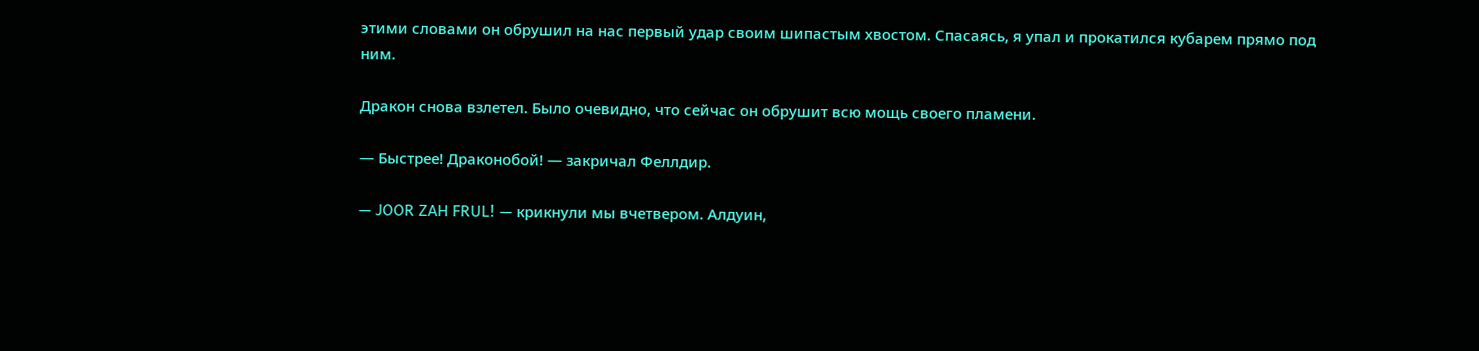этими словами он обрушил на нас первый удар своим шипастым хвостом. Спасаясь, я упал и прокатился кубарем прямо под ним.

Дракон снова взлетел. Было очевидно, что сейчас он обрушит всю мощь своего пламени.

— Быстрее! Драконобой! — закричал Феллдир.

— JOOR ZAH FRUL! — крикнули мы вчетвером. Алдуин,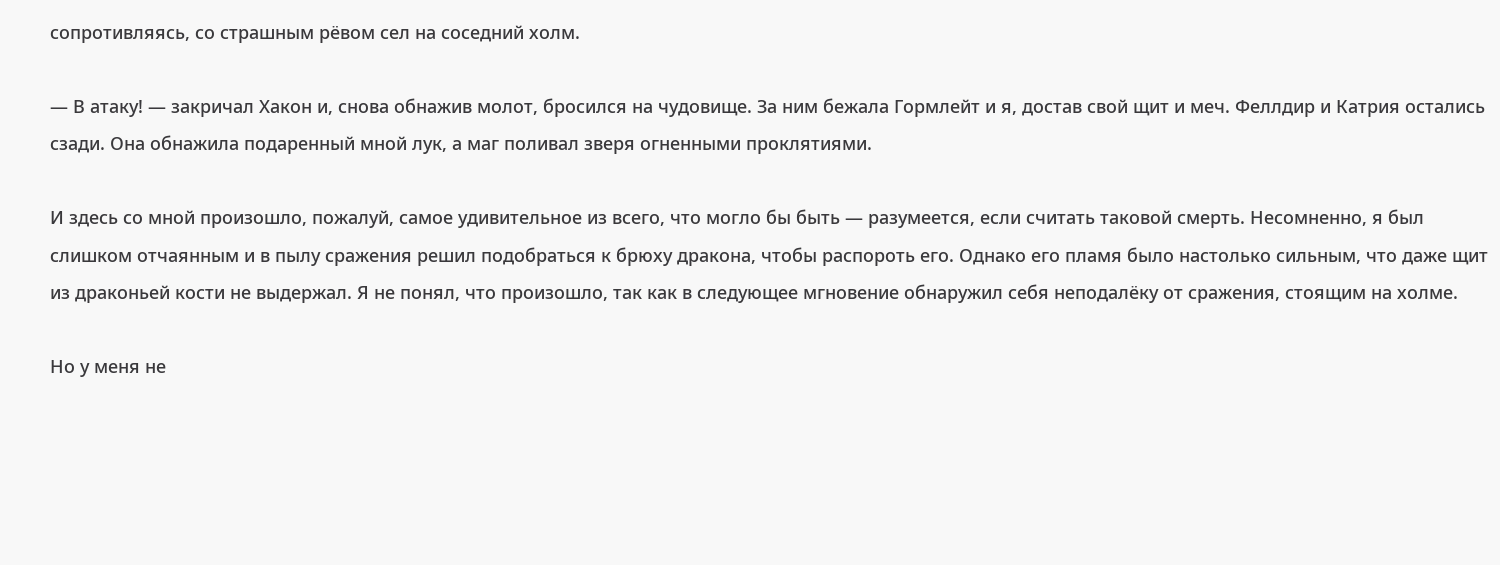сопротивляясь, со страшным рёвом сел на соседний холм.

— В атаку! — закричал Хакон и, снова обнажив молот, бросился на чудовище. За ним бежала Гормлейт и я, достав свой щит и меч. Феллдир и Катрия остались сзади. Она обнажила подаренный мной лук, а маг поливал зверя огненными проклятиями.

И здесь со мной произошло, пожалуй, самое удивительное из всего, что могло бы быть — разумеется, если считать таковой смерть. Несомненно, я был слишком отчаянным и в пылу сражения решил подобраться к брюху дракона, чтобы распороть его. Однако его пламя было настолько сильным, что даже щит из драконьей кости не выдержал. Я не понял, что произошло, так как в следующее мгновение обнаружил себя неподалёку от сражения, стоящим на холме.

Но у меня не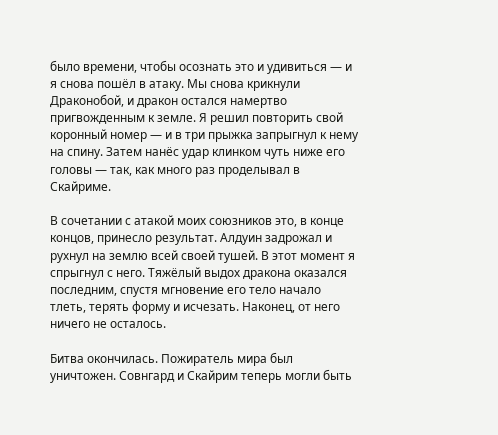было времени, чтобы осознать это и удивиться — и я снова пошёл в атаку. Мы снова крикнули Драконобой, и дракон остался намертво пригвожденным к земле. Я решил повторить свой коронный номер — и в три прыжка запрыгнул к нему на спину. Затем нанёс удар клинком чуть ниже его головы — так, как много раз проделывал в Скайриме.

В сочетании с атакой моих союзников это, в конце концов, принесло результат. Алдуин задрожал и рухнул на землю всей своей тушей. В этот момент я спрыгнул с него. Тяжёлый выдох дракона оказался последним, спустя мгновение его тело начало тлеть, терять форму и исчезать. Наконец, от него ничего не осталось.

Битва окончилась. Пожиратель мира был уничтожен. Совнгард и Скайрим теперь могли быть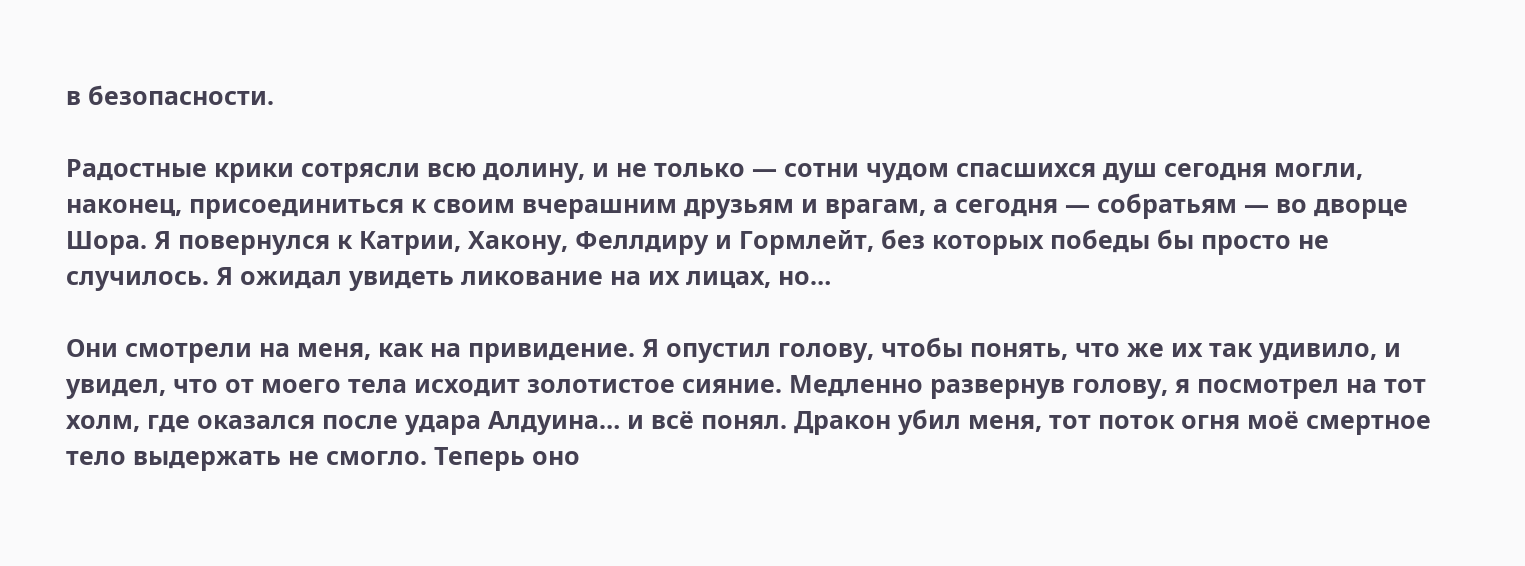в безопасности.

Радостные крики сотрясли всю долину, и не только — сотни чудом спасшихся душ сегодня могли, наконец, присоединиться к своим вчерашним друзьям и врагам, а сегодня — собратьям — во дворце Шора. Я повернулся к Катрии, Хакону, Феллдиру и Гормлейт, без которых победы бы просто не случилось. Я ожидал увидеть ликование на их лицах, но…

Они смотрели на меня, как на привидение. Я опустил голову, чтобы понять, что же их так удивило, и увидел, что от моего тела исходит золотистое сияние. Медленно развернув голову, я посмотрел на тот холм, где оказался после удара Алдуина… и всё понял. Дракон убил меня, тот поток огня моё смертное тело выдержать не смогло. Теперь оно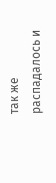так же распадалось и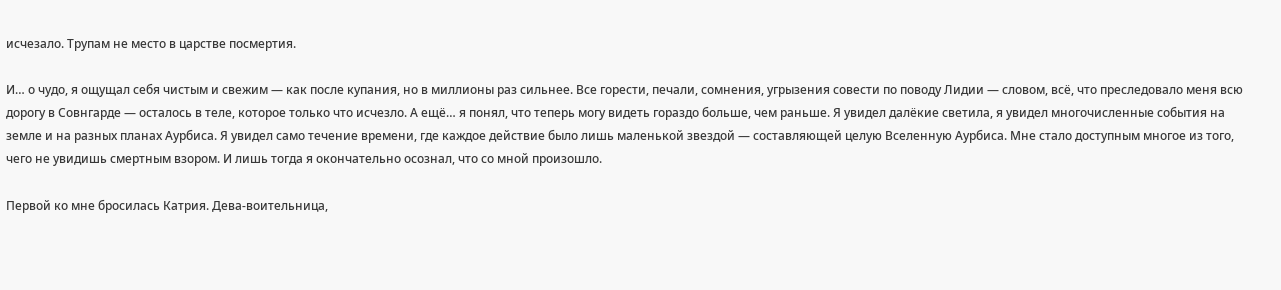исчезало. Трупам не место в царстве посмертия.

И… о чудо, я ощущал себя чистым и свежим — как после купания, но в миллионы раз сильнее. Все горести, печали, сомнения, угрызения совести по поводу Лидии — словом, всё, что преследовало меня всю дорогу в Совнгарде — осталось в теле, которое только что исчезло. А ещё… я понял, что теперь могу видеть гораздо больше, чем раньше. Я увидел далёкие светила, я увидел многочисленные события на земле и на разных планах Аурбиса. Я увидел само течение времени, где каждое действие было лишь маленькой звездой — составляющей целую Вселенную Аурбиса. Мне стало доступным многое из того, чего не увидишь смертным взором. И лишь тогда я окончательно осознал, что со мной произошло.

Первой ко мне бросилась Катрия. Дева-воительница,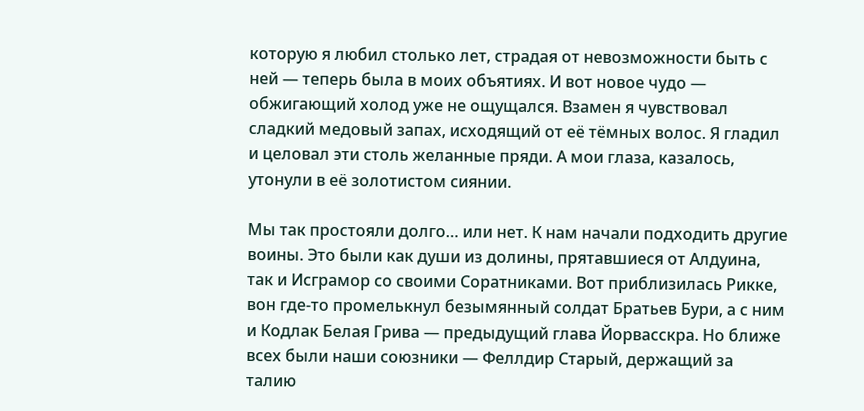которую я любил столько лет, страдая от невозможности быть с ней — теперь была в моих объятиях. И вот новое чудо — обжигающий холод уже не ощущался. Взамен я чувствовал сладкий медовый запах, исходящий от её тёмных волос. Я гладил и целовал эти столь желанные пряди. А мои глаза, казалось, утонули в её золотистом сиянии.

Мы так простояли долго… или нет. К нам начали подходить другие воины. Это были как души из долины, прятавшиеся от Алдуина, так и Исграмор со своими Соратниками. Вот приблизилась Рикке, вон где-то промелькнул безымянный солдат Братьев Бури, а с ним и Кодлак Белая Грива — предыдущий глава Йорвасскра. Но ближе всех были наши союзники — Феллдир Старый, держащий за талию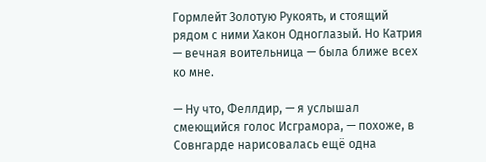Гормлейт Золотую Рукоять, и стоящий рядом с ними Хакон Одноглазый. Но Катрия — вечная воительница — была ближе всех ко мне.

— Ну что, Феллдир, — я услышал смеющийся голос Исграмора, — похоже, в Совнгарде нарисовалась ещё одна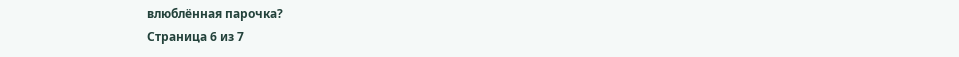влюблённая парочка?
Страница 6 из 7